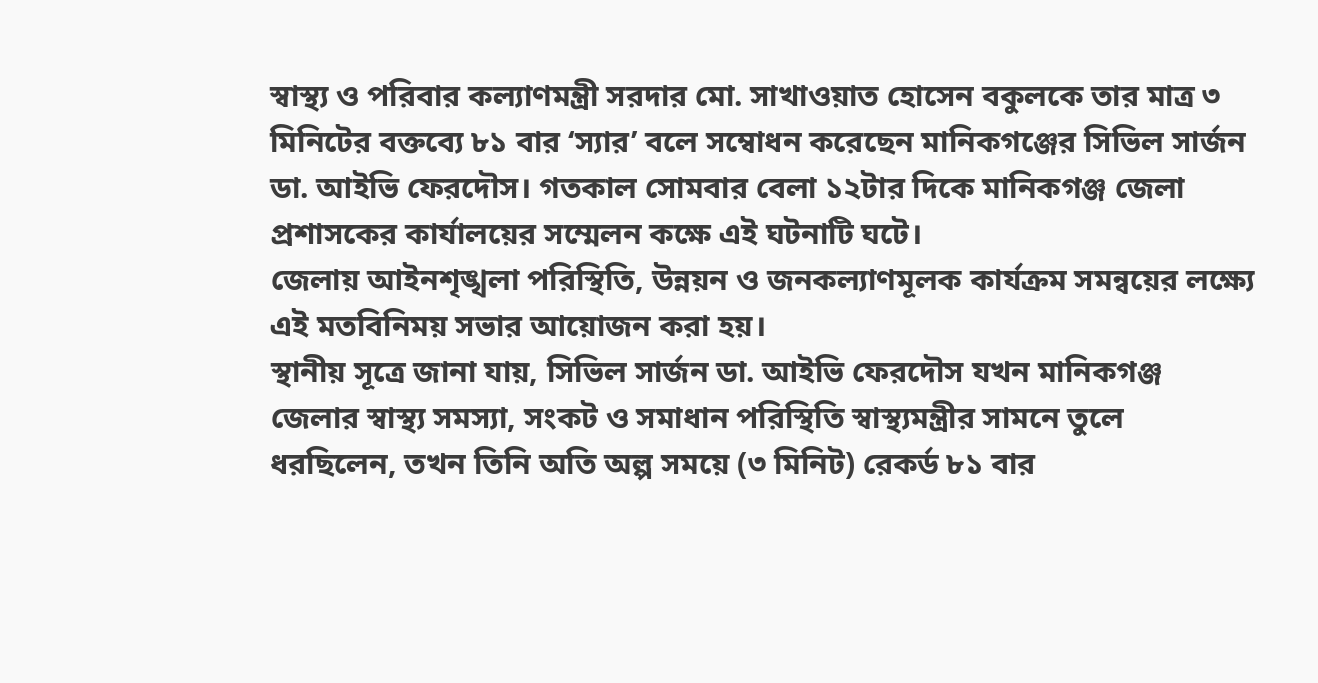স্বাস্থ্য ও পরিবার কল্যাণমন্ত্রী সরদার মো. সাখাওয়াত হোসেন বকুলকে তার মাত্র ৩ মিনিটের বক্তব্যে ৮১ বার ‘স্যার’ বলে সম্বোধন করেছেন মানিকগঞ্জের সিভিল সার্জন ডা. আইভি ফেরদৌস। গতকাল সোমবার বেলা ১২টার দিকে মানিকগঞ্জ জেলা প্রশাসকের কার্যালয়ের সম্মেলন কক্ষে এই ঘটনাটি ঘটে।
জেলায় আইনশৃঙ্খলা পরিস্থিতি, উন্নয়ন ও জনকল্যাণমূলক কার্যক্রম সমন্বয়ের লক্ষ্যে এই মতবিনিময় সভার আয়োজন করা হয়।
স্থানীয় সূত্রে জানা যায়, সিভিল সার্জন ডা. আইভি ফেরদৌস যখন মানিকগঞ্জ জেলার স্বাস্থ্য সমস্যা, সংকট ও সমাধান পরিস্থিতি স্বাস্থ্যমন্ত্রীর সামনে তুলে ধরছিলেন, তখন তিনি অতি অল্প সময়ে (৩ মিনিট) রেকর্ড ৮১ বার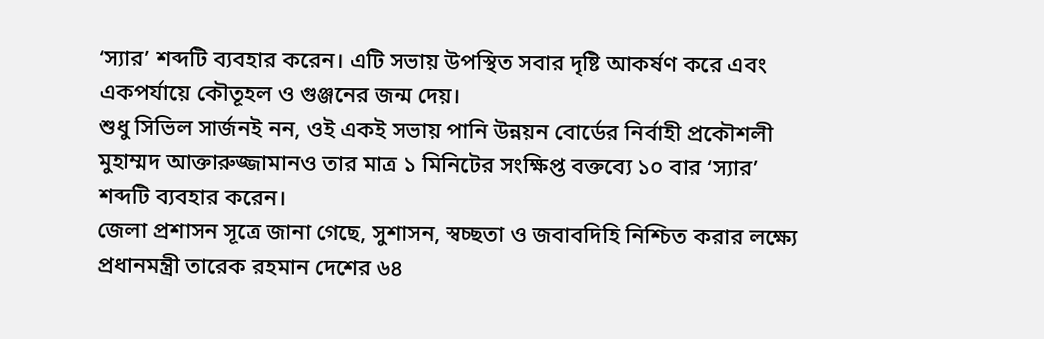‘স্যার’ শব্দটি ব্যবহার করেন। এটি সভায় উপস্থিত সবার দৃষ্টি আকর্ষণ করে এবং একপর্যায়ে কৌতূহল ও গুঞ্জনের জন্ম দেয়।
শুধু সিভিল সার্জনই নন, ওই একই সভায় পানি উন্নয়ন বোর্ডের নির্বাহী প্রকৌশলী মুহাম্মদ আক্তারুজ্জামানও তার মাত্র ১ মিনিটের সংক্ষিপ্ত বক্তব্যে ১০ বার ‘স্যার’ শব্দটি ব্যবহার করেন।
জেলা প্রশাসন সূত্রে জানা গেছে, সুশাসন, স্বচ্ছতা ও জবাবদিহি নিশ্চিত করার লক্ষ্যে প্রধানমন্ত্রী তারেক রহমান দেশের ৬৪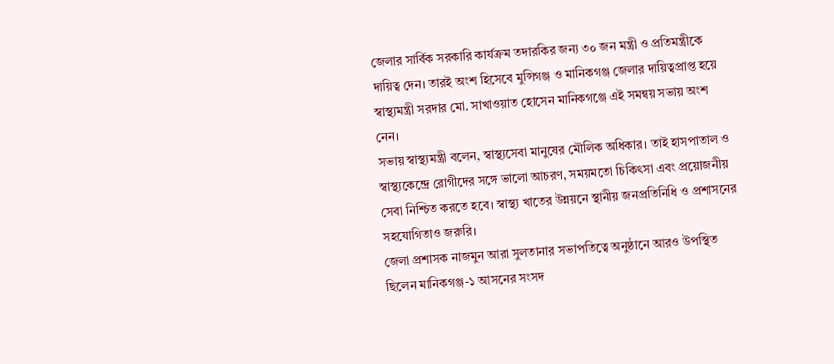জেলার সার্বিক সরকারি কার্যক্রম তদারকির জন্য ৩০ জন মন্ত্রী ও প্রতিমন্ত্রীকে দায়িত্ব দেন। তারই অংশ হিসেবে মুন্সিগঞ্জ ও মানিকগঞ্জ জেলার দায়িত্বপ্রাপ্ত হয়ে স্বাস্থ্যমন্ত্রী সরদার মো. সাখাওয়াত হোসেন মানিকগঞ্জে এই সমন্বয় সভায় অংশ নেন।
সভায় স্বাস্থ্যমন্ত্রী বলেন, স্বাস্থ্যসেবা মানুষের মৌলিক অধিকার। তাই হাসপাতাল ও স্বাস্থ্যকেন্দ্রে রোগীদের সঙ্গে ভালো আচরণ, সময়মতো চিকিৎসা এবং প্রয়োজনীয় সেবা নিশ্চিত করতে হবে। স্বাস্থ্য খাতের উন্নয়নে স্থানীয় জনপ্রতিনিধি ও প্রশাসনের সহযোগিতাও জরুরি।
জেলা প্রশাসক নাজমুন আরা সুলতানার সভাপতিত্বে অনুষ্ঠানে আরও উপস্থিত ছিলেন মানিকগঞ্জ-১ আসনের সংসদ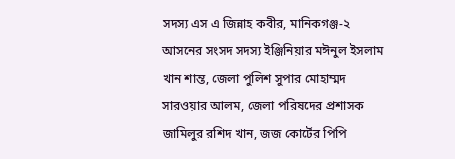সদস্য এস এ জিন্নাহ কবীর, মানিকগঞ্জ-২ আসনের সংসদ সদস্য ইঞ্জিনিয়ার মঈনুল ইসলাম খান শান্ত, জেলা পুলিশ সুপার মোহাম্মদ সারওয়ার আলম, জেলা পরিষদের প্রশাসক জামিলুর রশিদ খান, জজ কোর্টের পিপি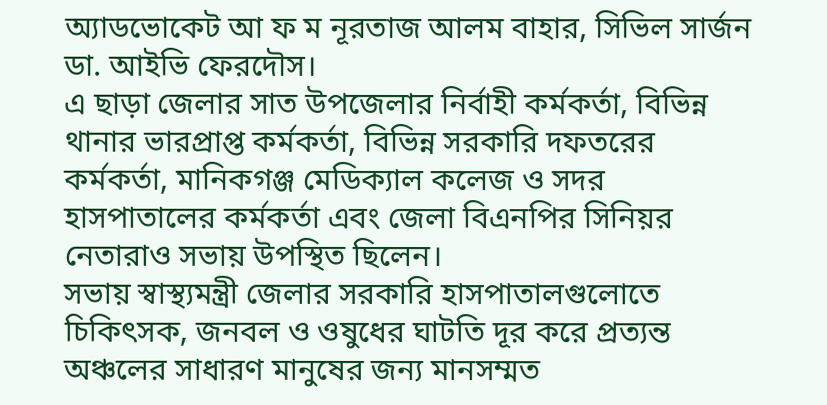অ্যাডভোকেট আ ফ ম নূরতাজ আলম বাহার, সিভিল সার্জন ডা. আইভি ফেরদৌস।
এ ছাড়া জেলার সাত উপজেলার নির্বাহী কর্মকর্তা, বিভিন্ন থানার ভারপ্রাপ্ত কর্মকর্তা, বিভিন্ন সরকারি দফতরের কর্মকর্তা, মানিকগঞ্জ মেডিক্যাল কলেজ ও সদর হাসপাতালের কর্মকর্তা এবং জেলা বিএনপির সিনিয়র নেতারাও সভায় উপস্থিত ছিলেন।
সভায় স্বাস্থ্যমন্ত্রী জেলার সরকারি হাসপাতালগুলোতে চিকিৎসক, জনবল ও ওষুধের ঘাটতি দূর করে প্রত্যন্ত অঞ্চলের সাধারণ মানুষের জন্য মানসম্মত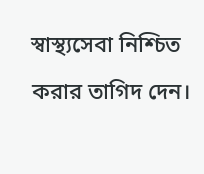স্বাস্থ্যসেবা নিশ্চিত করার তাগিদ দেন।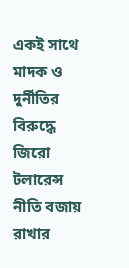একই সাথে মাদক ও দুর্নীতির বিরুদ্ধে জিরো টলারেন্স নীতি বজায় রাখার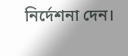নির্দেশনা দেন।